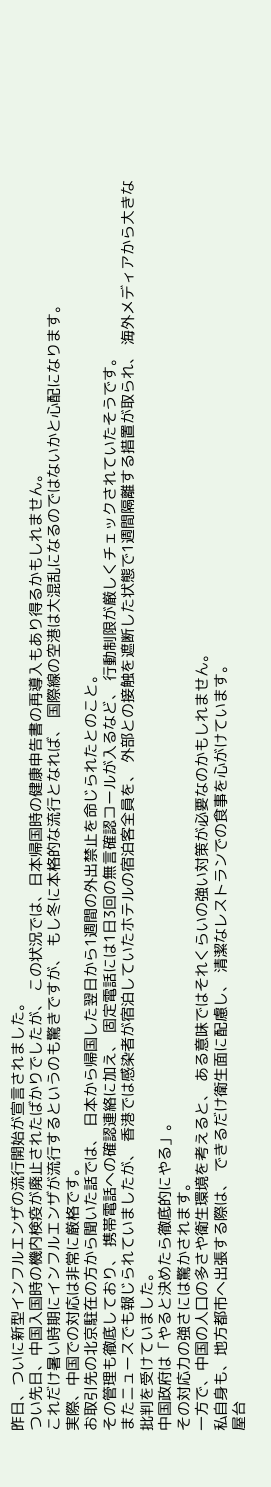昨日、ついに新型インフルエンザの流行開始が宣言されました。
つい先日、中国入国時の機内検疫が廃止されたばかりでしたが、 この状況では、日本帰国時の健康申告書の再導入もあり得るかもしれません。
これだけ暑い時期にインフルエンザが流行するというのも驚きですが、 もし冬に本格的な流行となれば、 国際線の空港は大混乱になるのではないかと心配になります。
実際、中国での対応は非常に厳格です。
お取引先の北京駐在の方から聞いた話では、 日本から帰国した翌日から1週間の外出禁止を命じられたとのこと。
その管理も徹底しており、 携帯電話への確認連絡に加え、 固定電話には1日3回の無言確認コールが入るなど、 行動制限が厳しくチェックされていたそうです。
またニュースでも報じられていましたが、 香港では感染者が宿泊していたホテルの宿泊客全員を、 外部との接触を遮断した状態で1週間隔離する措置が取られ、 海外メディアから大きな批判を受けていました。
中国政府は「やると決めたら徹底的にやる」。
その対応力の強さには驚かされます。
一方で、中国の人口の多さや衛生環境を考えると、 ある意味ではそれくらいの強い対策が必要なのかもしれません。
私自身も、地方都市へ出張する際は、 できるだけ衛生面に配慮し、 清潔なレストランでの食事を心がけています。
屋台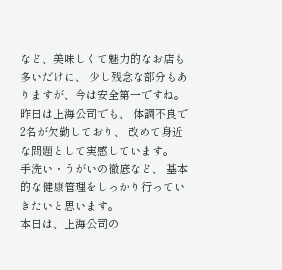など、美味しくて魅力的なお店も多いだけに、 少し残念な部分もありますが、今は安全第一ですね。
昨日は上海公司でも、 体調不良で2名が欠勤しており、 改めて身近な問題として実感しています。
手洗い・うがいの徹底など、 基本的な健康管理をしっかり行っていきたいと思います。
本日は、上海公司の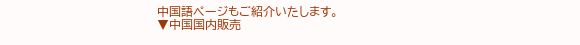中国語ページもご紹介いたします。
▼中国国内販売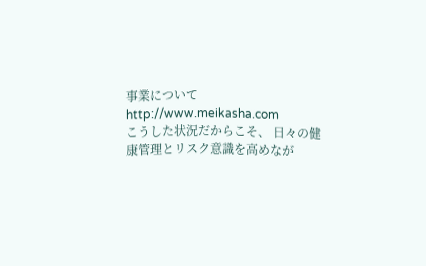事業について http://www.meikasha.com
こうした状況だからこそ、 日々の健康管理とリスク意識を高めなが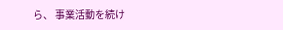ら、 事業活動を続け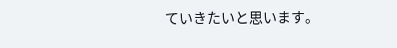ていきたいと思います。